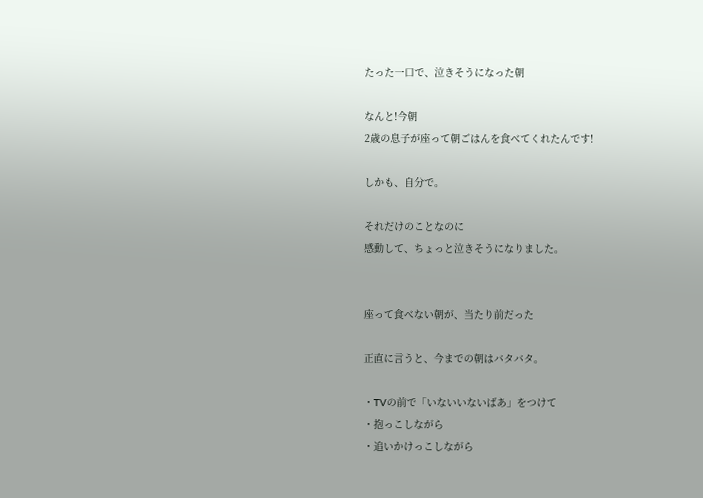たった一口で、泣きそうになった朝

なんと!今朝
2歳の息子が座って朝ごはんを食べてくれたんです!

しかも、自分で。

それだけのことなのに
感動して、ちょっと泣きそうになりました。


座って食べない朝が、当たり前だった

正直に言うと、今までの朝はバタバタ。

・TVの前で「いないいないばあ」をつけて
・抱っこしながら
・追いかけっこしながら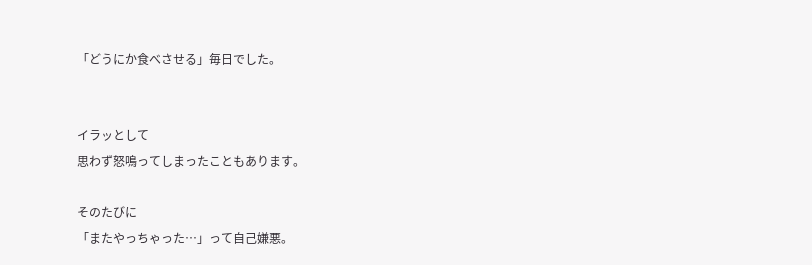「どうにか食べさせる」毎日でした。


イラッとして
思わず怒鳴ってしまったこともあります。

そのたびに
「またやっちゃった…」って自己嫌悪。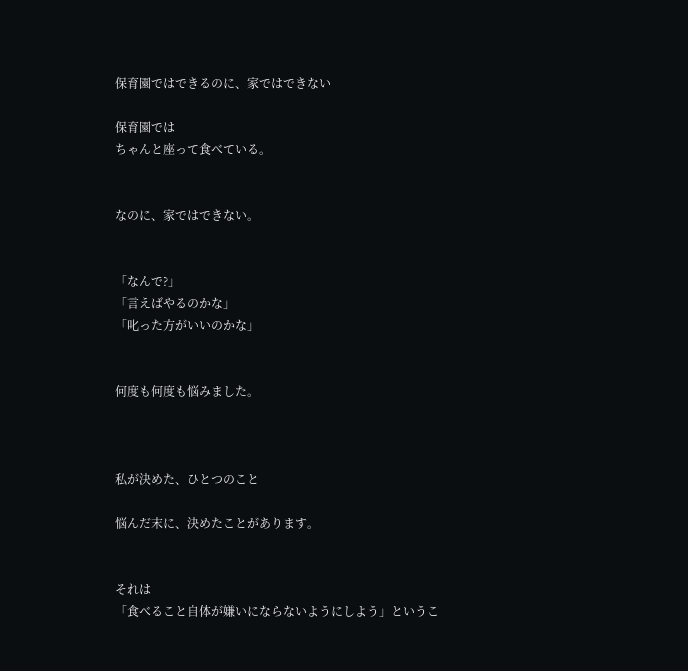保育園ではできるのに、家ではできない

保育園では
ちゃんと座って食べている。


なのに、家ではできない。


「なんで?」
「言えばやるのかな」
「叱った方がいいのかな」


何度も何度も悩みました。



私が決めた、ひとつのこと

悩んだ末に、決めたことがあります。


それは
「食べること自体が嫌いにならないようにしよう」というこ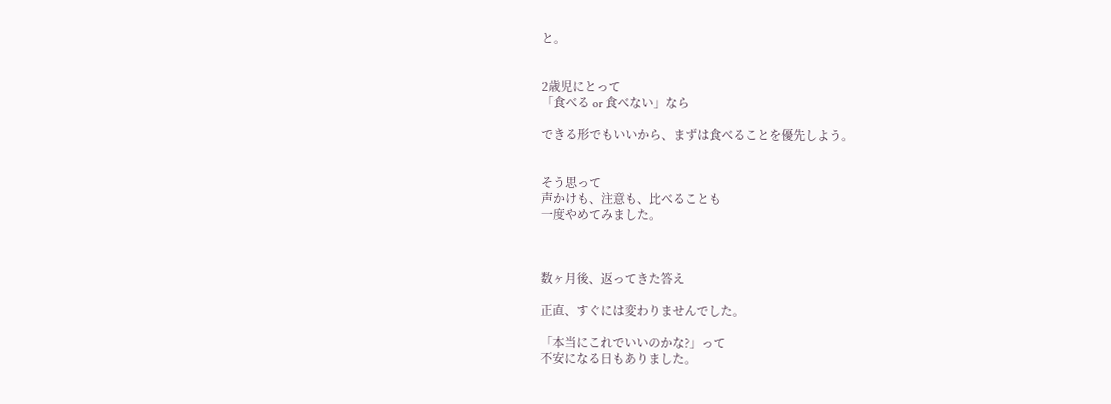と。


2歳児にとって
「食べる or 食べない」なら

できる形でもいいから、まずは食べることを優先しよう。


そう思って
声かけも、注意も、比べることも
一度やめてみました。



数ヶ月後、返ってきた答え

正直、すぐには変わりませんでした。

「本当にこれでいいのかな?」って
不安になる日もありました。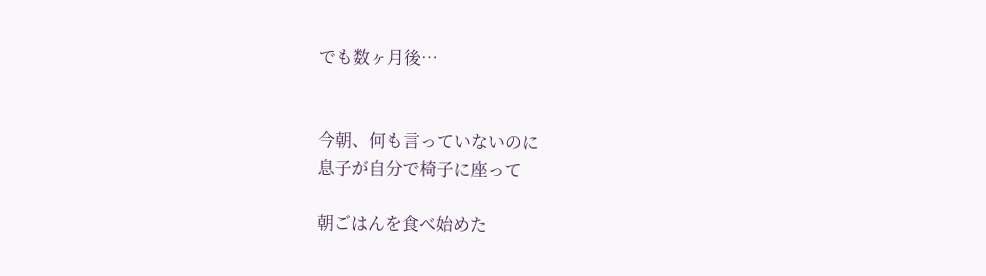でも数ヶ月後…


今朝、何も言っていないのに
息子が自分で椅子に座って

朝ごはんを食べ始めた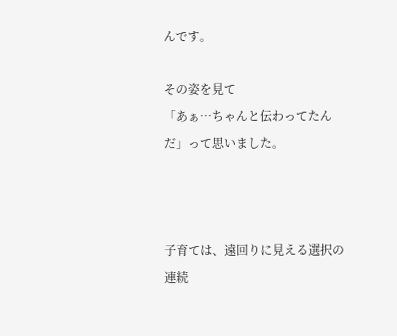んです。

その姿を見て
「あぁ…ちゃんと伝わってたんだ」って思いました。



子育ては、遠回りに見える選択の連続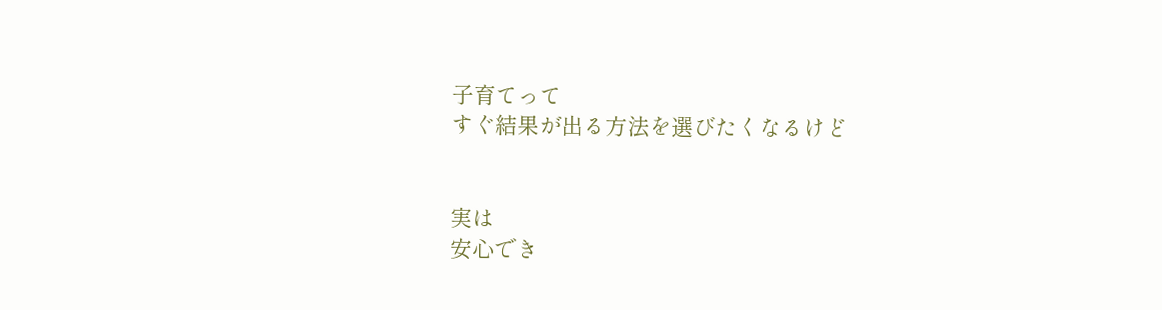子育てって
すぐ結果が出る方法を選びたくなるけど


実は
安心でき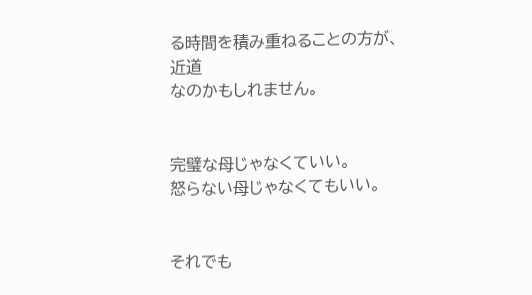る時間を積み重ねることの方が、
近道
なのかもしれません。


完璧な母じゃなくていい。
怒らない母じゃなくてもいい。


それでも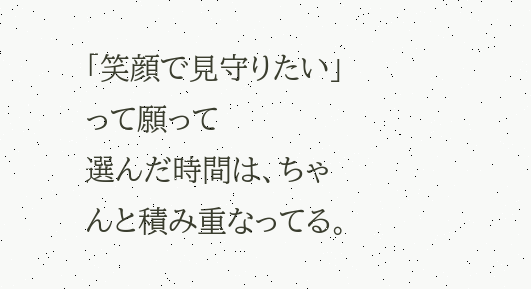「笑顔で見守りたい」って願って
選んだ時間は、ちゃんと積み重なってる。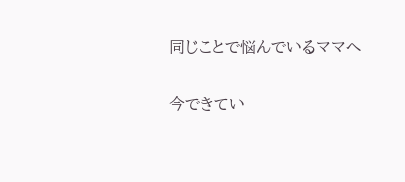同じことで悩んでいるママへ

今できてい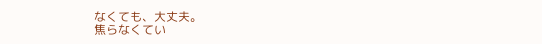なくても、大丈夫。
焦らなくてい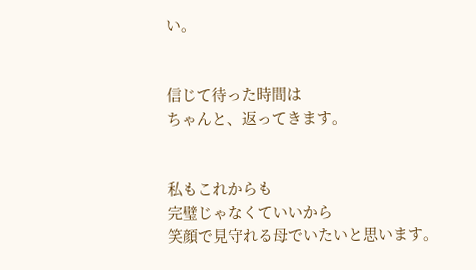い。


信じて待った時間は
ちゃんと、返ってきます。


私もこれからも
完璧じゃなくていいから
笑顔で見守れる母でいたいと思います。